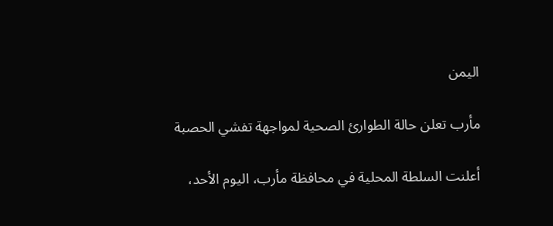اليمن

مأرب تعلن حالة الطوارئ الصحية لمواجهة تفشي الحصبة

أعلنت السلطة المحلية في محافظة مأرب، اليوم الأحد،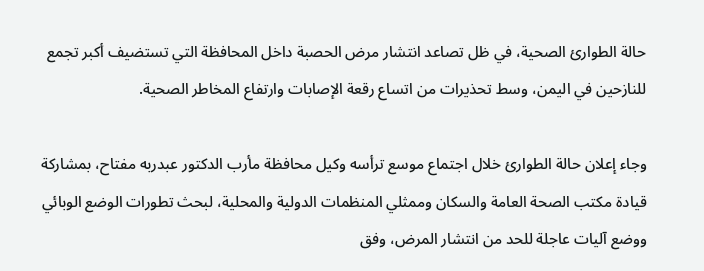حالة الطوارئ الصحية، في ظل تصاعد انتشار مرض الحصبة داخل المحافظة التي تستضيف أكبر تجمع للنازحين في اليمن، وسط تحذيرات من اتساع رقعة الإصابات وارتفاع المخاطر الصحية.

وجاء إعلان حالة الطوارئ خلال اجتماع موسع ترأسه وكيل محافظة مأرب الدكتور عبدربه مفتاح، بمشاركة قيادة مكتب الصحة العامة والسكان وممثلي المنظمات الدولية والمحلية، لبحث تطورات الوضع الوبائي ووضع آليات عاجلة للحد من انتشار المرض، وفق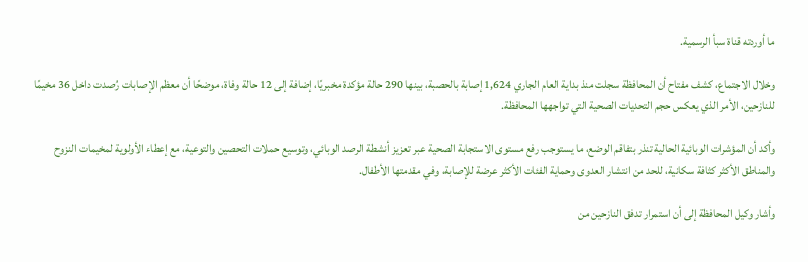ما أوردته قناة سبأ الرسمية.

وخلال الاجتماع، كشف مفتاح أن المحافظة سجلت منذ بداية العام الجاري 1,624 إصابة بالحصبة، بينها 290 حالة مؤكدة مخبريًا، إضافة إلى 12 حالة وفاة، موضحًا أن معظم الإصابات رُصدت داخل 36 مخيمًا للنازحين، الأمر الذي يعكس حجم التحديات الصحية التي تواجهها المحافظة.

وأكد أن المؤشرات الوبائية الحالية تنذر بتفاقم الوضع، ما يستوجب رفع مستوى الاستجابة الصحية عبر تعزيز أنشطة الرصد الوبائي، وتوسيع حملات التحصين والتوعية، مع إعطاء الأولوية لمخيمات النزوح والمناطق الأكثر كثافة سكانية، للحد من انتشار العدوى وحماية الفئات الأكثر عرضة للإصابة، وفي مقدمتها الأطفال.

وأشار وكيل المحافظة إلى أن استمرار تدفق النازحين من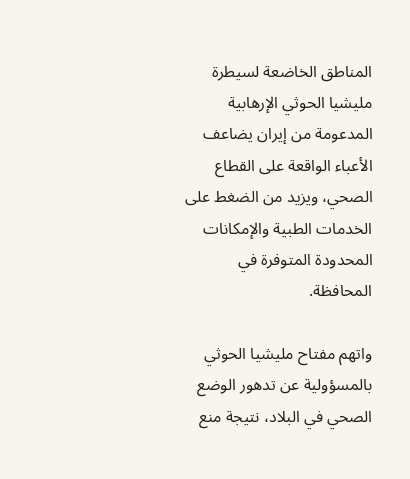المناطق الخاضعة لسيطرة مليشيا الحوثي الإرهابية المدعومة من إيران يضاعف الأعباء الواقعة على القطاع الصحي، ويزيد من الضغط على الخدمات الطبية والإمكانات المحدودة المتوفرة في المحافظة.

واتهم مفتاح مليشيا الحوثي بالمسؤولية عن تدهور الوضع الصحي في البلاد، نتيجة منع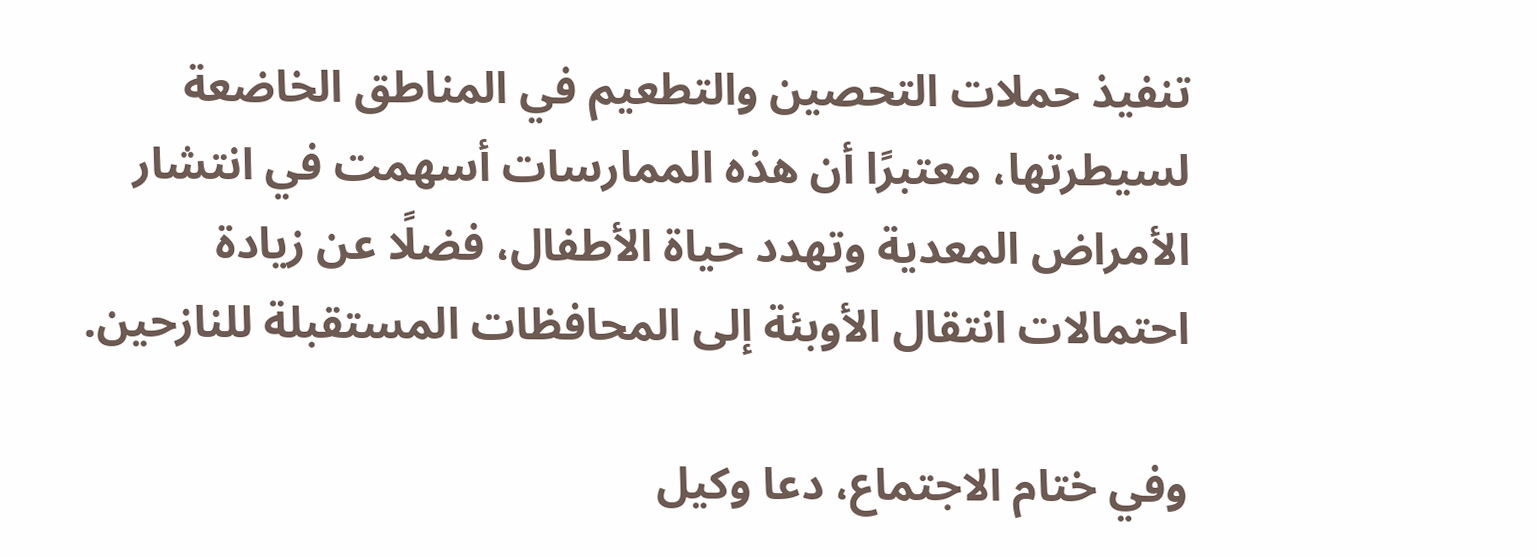تنفيذ حملات التحصين والتطعيم في المناطق الخاضعة لسيطرتها، معتبرًا أن هذه الممارسات أسهمت في انتشار الأمراض المعدية وتهدد حياة الأطفال، فضلًا عن زيادة احتمالات انتقال الأوبئة إلى المحافظات المستقبلة للنازحين.

وفي ختام الاجتماع، دعا وكيل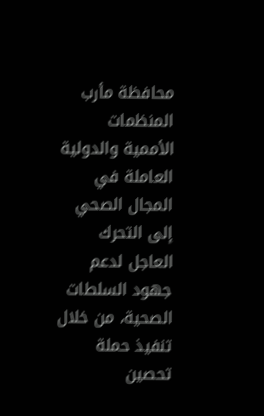محافظة مأرب المنظمات الأممية والدولية العاملة في المجال الصحي إلى التحرك العاجل لدعم جهود السلطات الصحية، من خلال تنفيذ حملة تحصين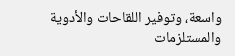واسعة، وتوفير اللقاحات والأدوية والمستلزمات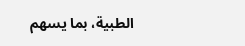الطبية، بما يسهم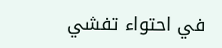في احتواء تفشي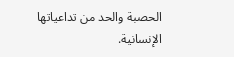الحصبة والحد من تداعياتها الإنسانية.